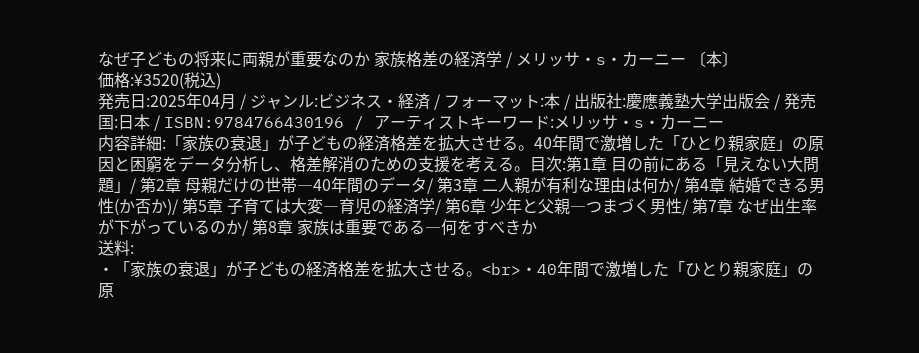なぜ子どもの将来に両親が重要なのか 家族格差の経済学 / メリッサ・s・カーニー 〔本〕
価格:¥3520(税込)
発売日:2025年04月 / ジャンル:ビジネス・経済 / フォーマット:本 / 出版社:慶應義塾大学出版会 / 発売国:日本 / ISBN:9784766430196 / アーティストキーワード:メリッサ・s・カーニー
内容詳細:「家族の衰退」が子どもの経済格差を拡大させる。40年間で激増した「ひとり親家庭」の原因と困窮をデータ分析し、格差解消のための支援を考える。目次:第1章 目の前にある「見えない大問題」/ 第2章 母親だけの世帯―40年間のデータ/ 第3章 二人親が有利な理由は何か/ 第4章 結婚できる男性(か否か)/ 第5章 子育ては大変―育児の経済学/ 第6章 少年と父親―つまづく男性/ 第7章 なぜ出生率が下がっているのか/ 第8章 家族は重要である―何をすべきか
送料:
・「家族の衰退」が子どもの経済格差を拡大させる。<br>・40年間で激増した「ひとり親家庭」の原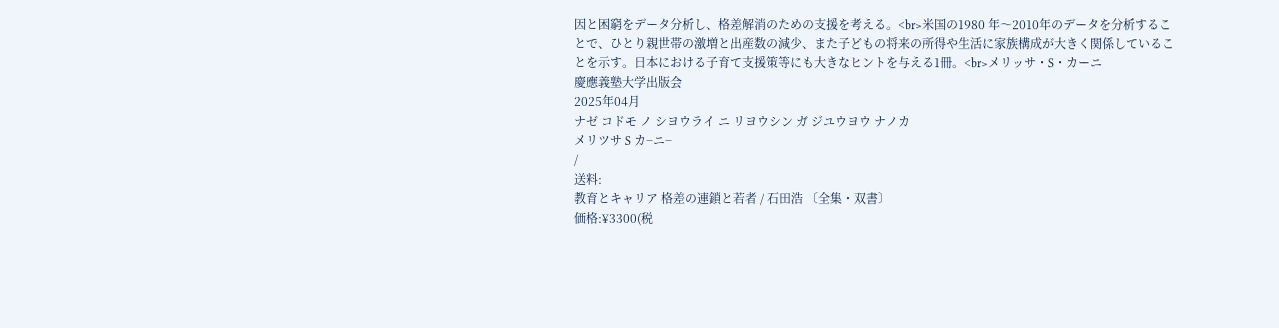因と困窮をデータ分析し、格差解消のための支援を考える。<br>米国の1980 年〜2010年のデータを分析することで、ひとり親世帯の激増と出産数の減少、また子どもの将来の所得や生活に家族構成が大きく関係していることを示す。日本における子育て支援策等にも大きなヒントを与える1冊。<br>メリッサ・S・カーニ
慶應義塾大学出版会
2025年04月
ナゼ コドモ ノ シヨウライ ニ リヨウシン ガ ジユウヨウ ナノカ
メリツサ S カ−ニ−
/
送料:
教育とキャリア 格差の連鎖と若者 / 石田浩 〔全集・双書〕
価格:¥3300(税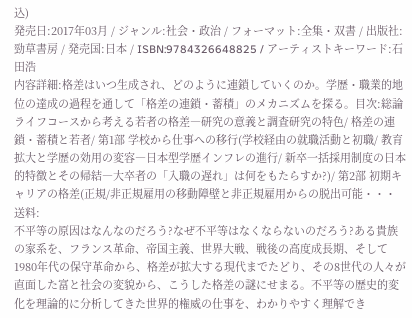込)
発売日:2017年03月 / ジャンル:社会・政治 / フォーマット:全集・双書 / 出版社:勁草書房 / 発売国:日本 / ISBN:9784326648825 / アーティストキーワード:石田浩
内容詳細:格差はいつ生成され、どのように連鎖していくのか。学歴・職業的地位の達成の過程を通して「格差の連鎖・蓄積」のメカニズムを探る。目次:総論 ライフコースから考える若者の格差―研究の意義と調査研究の特色/ 格差の連鎖・蓄積と若者/ 第1部 学校から仕事への移行(学校経由の就職活動と初職/ 教育拡大と学歴の効用の変容―日本型学歴インフレの進行/ 新卒一括採用制度の日本的特徴とその帰結―大卒者の「入職の遅れ」は何をもたらすか?)/ 第2部 初期キャリアの格差(正規/非正規雇用の移動障壁と非正規雇用からの脱出可能・・・
送料:
不平等の原因はなんなのだろう?なぜ不平等はなくならないのだろう?ある貴族の家系を、フランス革命、帝国主義、世界大戦、戦後の高度成長期、そして1980年代の保守革命から、格差が拡大する現代までたどり、その8世代の人々が直面した富と社会の変貌から、こうした格差の謎にせまる。不平等の歴史的変化を理論的に分析してきた世界的権威の仕事を、わかりやすく理解でき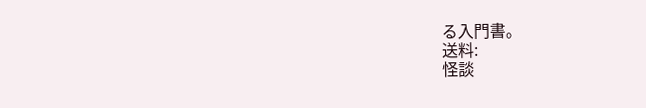る入門書。
送料:
怪談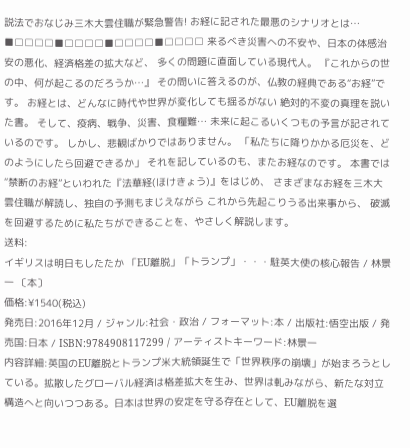説法でおなじみ三木大雲住職が緊急警告! お経に記された最悪のシナリオとは… ■□□□□■□□□□■□□□□■□□□□ 来るべき災害への不安や、日本の体感治安の悪化、経済格差の拡大など、 多くの問題に直面している現代人。 『これからの世の中、何が起こるのだろうか…』 その問いに答えるのが、仏教の経典である“お経”です。 お経とは、どんなに時代や世界が変化しても揺るがない 絶対的不変の真理を説いた書。 そして、疫病、戦争、災害、食糧難… 未来に起こるいくつもの予言が記されているのです。 しかし、悲観ばかりではありません。 「私たちに降りかかる厄災を、どのようにしたら回避できるか」 それを記しているのも、またお経なのです。 本書では“禁断のお経”といわれた『法華経(ほけきょう)』をはじめ、 さまざまなお経を三木大雲住職が解読し、独自の予測もまじえながら これから先起こりうる出来事から、 破滅を回避するために私たちができることを、やさしく解説します。
送料:
イギリスは明日もしたたか 「EU離脱」「トランプ」・・・駐英大使の核心報告 / 林景一 〔本〕
価格:¥1540(税込)
発売日:2016年12月 / ジャンル:社会・政治 / フォーマット:本 / 出版社:悟空出版 / 発売国:日本 / ISBN:9784908117299 / アーティストキーワード:林景一
内容詳細:英国のEU離脱とトランプ米大統領誕生で「世界秩序の崩壊」が始まろうとしている。拡散したグローバル経済は格差拡大を生み、世界は軋みながら、新たな対立構造へと向いつつある。日本は世界の安定を守る存在として、EU離脱を選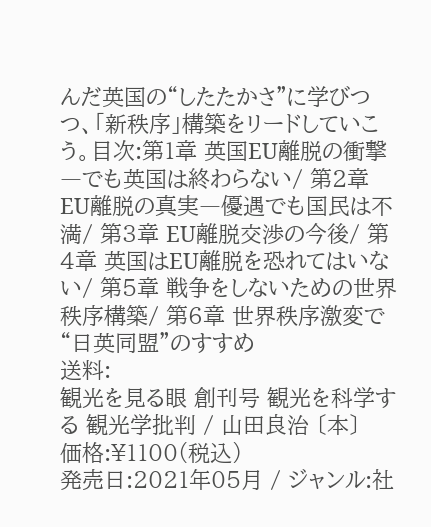んだ英国の“したたかさ”に学びつつ、「新秩序」構築をリードしていこう。目次:第1章 英国EU離脱の衝撃―でも英国は終わらない/ 第2章 EU離脱の真実―優遇でも国民は不満/ 第3章 EU離脱交渉の今後/ 第4章 英国はEU離脱を恐れてはいない/ 第5章 戦争をしないための世界秩序構築/ 第6章 世界秩序激変で“日英同盟”のすすめ
送料:
観光を見る眼 創刊号 観光を科学する 観光学批判 / 山田良治 〔本〕
価格:¥1100(税込)
発売日:2021年05月 / ジャンル:社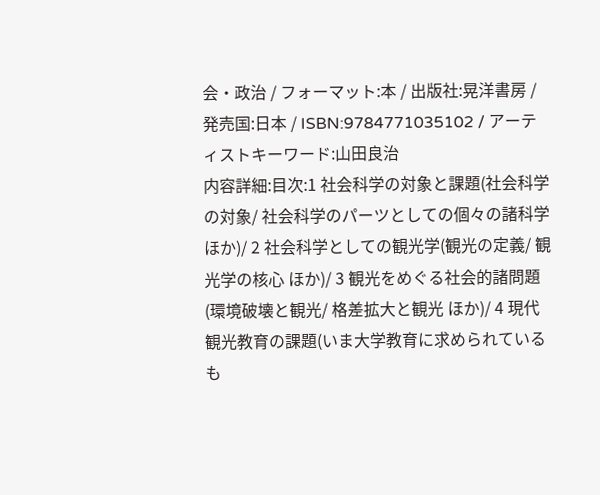会・政治 / フォーマット:本 / 出版社:晃洋書房 / 発売国:日本 / ISBN:9784771035102 / アーティストキーワード:山田良治
内容詳細:目次:1 社会科学の対象と課題(社会科学の対象/ 社会科学のパーツとしての個々の諸科学 ほか)/ 2 社会科学としての観光学(観光の定義/ 観光学の核心 ほか)/ 3 観光をめぐる社会的諸問題(環境破壊と観光/ 格差拡大と観光 ほか)/ 4 現代観光教育の課題(いま大学教育に求められているも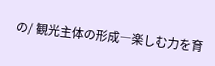の/ 観光主体の形成―楽しむ力を育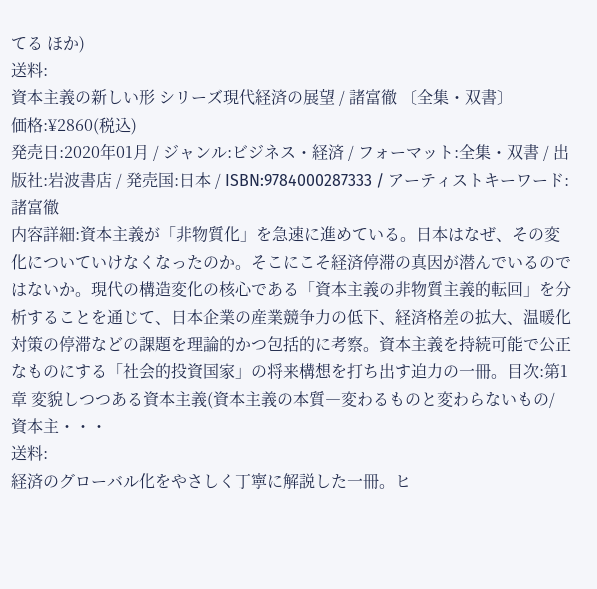てる ほか)
送料:
資本主義の新しい形 シリーズ現代経済の展望 / 諸富徹 〔全集・双書〕
価格:¥2860(税込)
発売日:2020年01月 / ジャンル:ビジネス・経済 / フォーマット:全集・双書 / 出版社:岩波書店 / 発売国:日本 / ISBN:9784000287333 / アーティストキーワード:諸富徹
内容詳細:資本主義が「非物質化」を急速に進めている。日本はなぜ、その変化についていけなくなったのか。そこにこそ経済停滞の真因が潜んでいるのではないか。現代の構造変化の核心である「資本主義の非物質主義的転回」を分析することを通じて、日本企業の産業競争力の低下、経済格差の拡大、温暖化対策の停滞などの課題を理論的かつ包括的に考察。資本主義を持続可能で公正なものにする「社会的投資国家」の将来構想を打ち出す迫力の一冊。目次:第1章 変貌しつつある資本主義(資本主義の本質―変わるものと変わらないもの/ 資本主・・・
送料:
経済のグローバル化をやさしく丁寧に解説した一冊。ヒ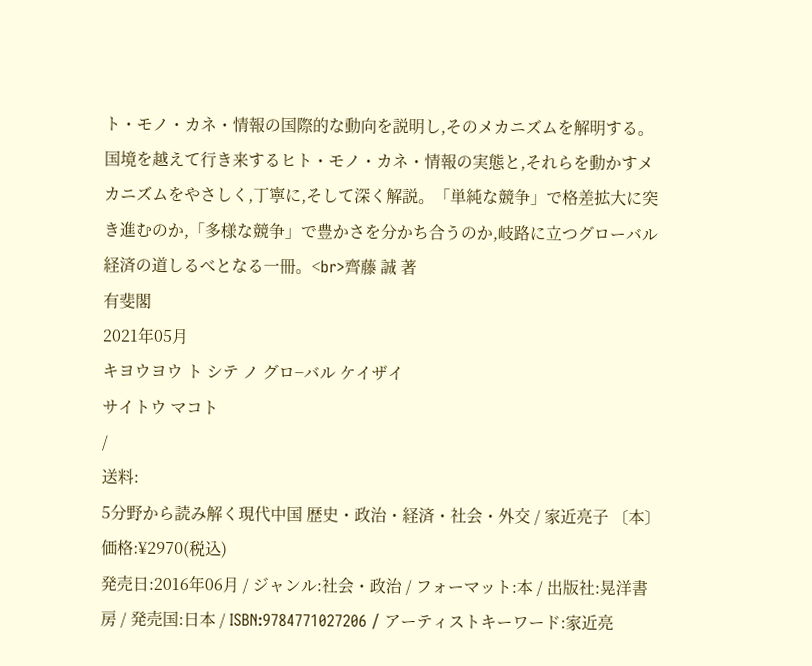ト・モノ・カネ・情報の国際的な動向を説明し,そのメカニズムを解明する。国境を越えて行き来するヒト・モノ・カネ・情報の実態と,それらを動かすメカニズムをやさしく,丁寧に,そして深く解説。「単純な競争」で格差拡大に突き進むのか,「多様な競争」で豊かさを分かち合うのか,岐路に立つグローバル経済の道しるべとなる一冊。<br>齊藤 誠 著
有斐閣
2021年05月
キヨウヨウ ト シテ ノ グロ−バル ケイザイ
サイトウ マコト
/
送料:
5分野から読み解く現代中国 歴史・政治・経済・社会・外交 / 家近亮子 〔本〕
価格:¥2970(税込)
発売日:2016年06月 / ジャンル:社会・政治 / フォーマット:本 / 出版社:晃洋書房 / 発売国:日本 / ISBN:9784771027206 / アーティストキーワード:家近亮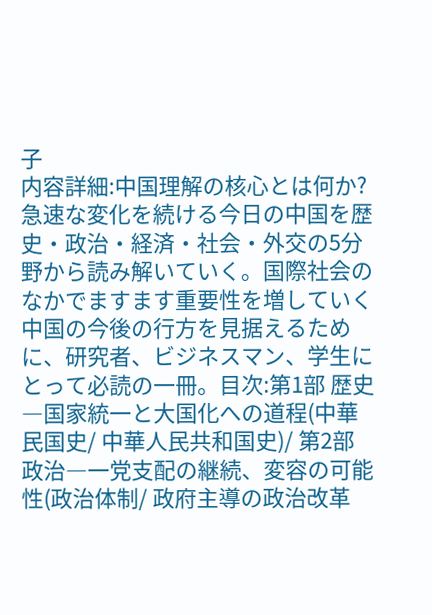子
内容詳細:中国理解の核心とは何か?急速な変化を続ける今日の中国を歴史・政治・経済・社会・外交の5分野から読み解いていく。国際社会のなかでますます重要性を増していく中国の今後の行方を見据えるために、研究者、ビジネスマン、学生にとって必読の一冊。目次:第1部 歴史―国家統一と大国化への道程(中華民国史/ 中華人民共和国史)/ 第2部 政治―一党支配の継続、変容の可能性(政治体制/ 政府主導の政治改革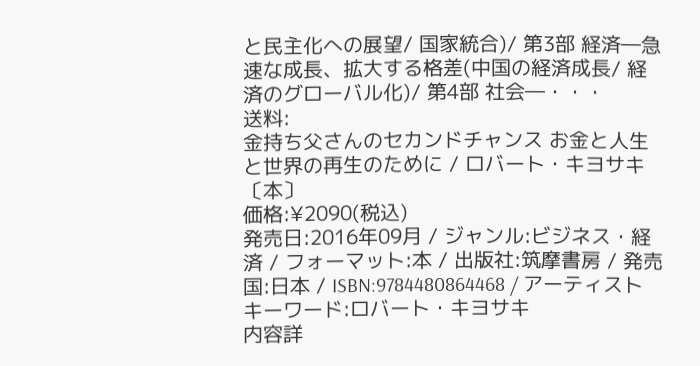と民主化への展望/ 国家統合)/ 第3部 経済―急速な成長、拡大する格差(中国の経済成長/ 経済のグローバル化)/ 第4部 社会―・・・
送料:
金持ち父さんのセカンドチャンス お金と人生と世界の再生のために / ロバート・キヨサキ 〔本〕
価格:¥2090(税込)
発売日:2016年09月 / ジャンル:ビジネス・経済 / フォーマット:本 / 出版社:筑摩書房 / 発売国:日本 / ISBN:9784480864468 / アーティストキーワード:ロバート・キヨサキ
内容詳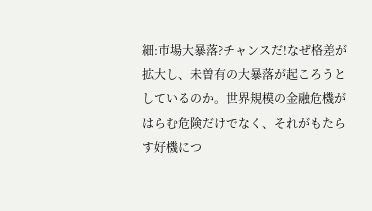細:市場大暴落?チャンスだ!なぜ格差が拡大し、未曽有の大暴落が起ころうとしているのか。世界規模の金融危機がはらむ危険だけでなく、それがもたらす好機につ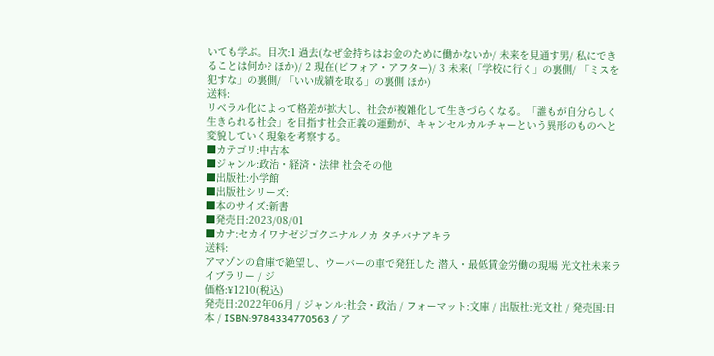いても学ぶ。目次:1 過去(なぜ金持ちはお金のために働かないか/ 未来を見通す男/ 私にできることは何か? ほか)/ 2 現在(ビフォア・アフター)/ 3 未来(「学校に行く」の裏側/ 「ミスを犯すな」の裏側/ 「いい成績を取る」の裏側 ほか)
送料:
リベラル化によって格差が拡大し、社会が複雑化して生きづらくなる。「誰もが自分らしく生きられる社会」を目指す社会正義の運動が、キャンセルカルチャーという異形のものへと変貌していく現象を考察する。
■カテゴリ:中古本
■ジャンル:政治・経済・法律 社会その他
■出版社:小学館
■出版社シリーズ:
■本のサイズ:新書
■発売日:2023/08/01
■カナ:セカイワナゼジゴクニナルノカ タチバナアキラ
送料:
アマゾンの倉庫で絶望し、ウーバーの車で発狂した 潜入・最低賃金労働の現場 光文社未来ライブラリー / ジ
価格:¥1210(税込)
発売日:2022年06月 / ジャンル:社会・政治 / フォーマット:文庫 / 出版社:光文社 / 発売国:日本 / ISBN:9784334770563 / ア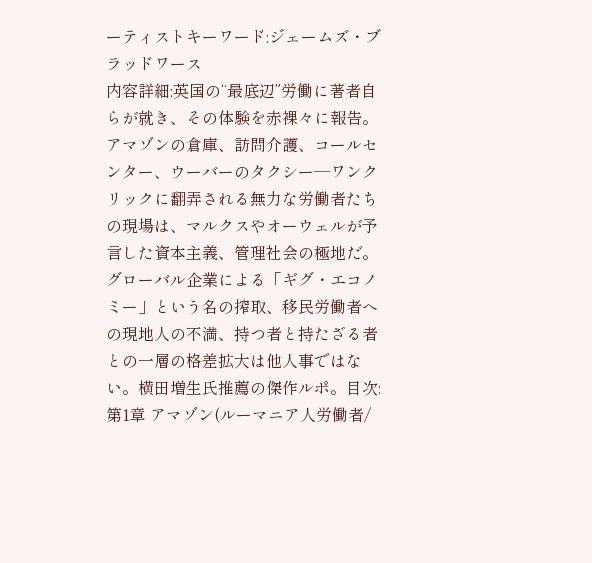ーティストキーワード:ジェームズ・ブラッドワース
内容詳細:英国の“最底辺”労働に著者自らが就き、その体験を赤裸々に報告。アマゾンの倉庫、訪問介護、コールセンター、ウーバーのタクシー―ワンクリックに翻弄される無力な労働者たちの現場は、マルクスやオーウェルが予言した資本主義、管理社会の極地だ。グローバル企業による「ギグ・エコノミー」という名の搾取、移民労働者への現地人の不満、持つ者と持たざる者との一層の格差拡大は他人事ではない。横田増生氏推薦の傑作ルポ。目次:第1章 アマゾン(ルーマニア人労働者/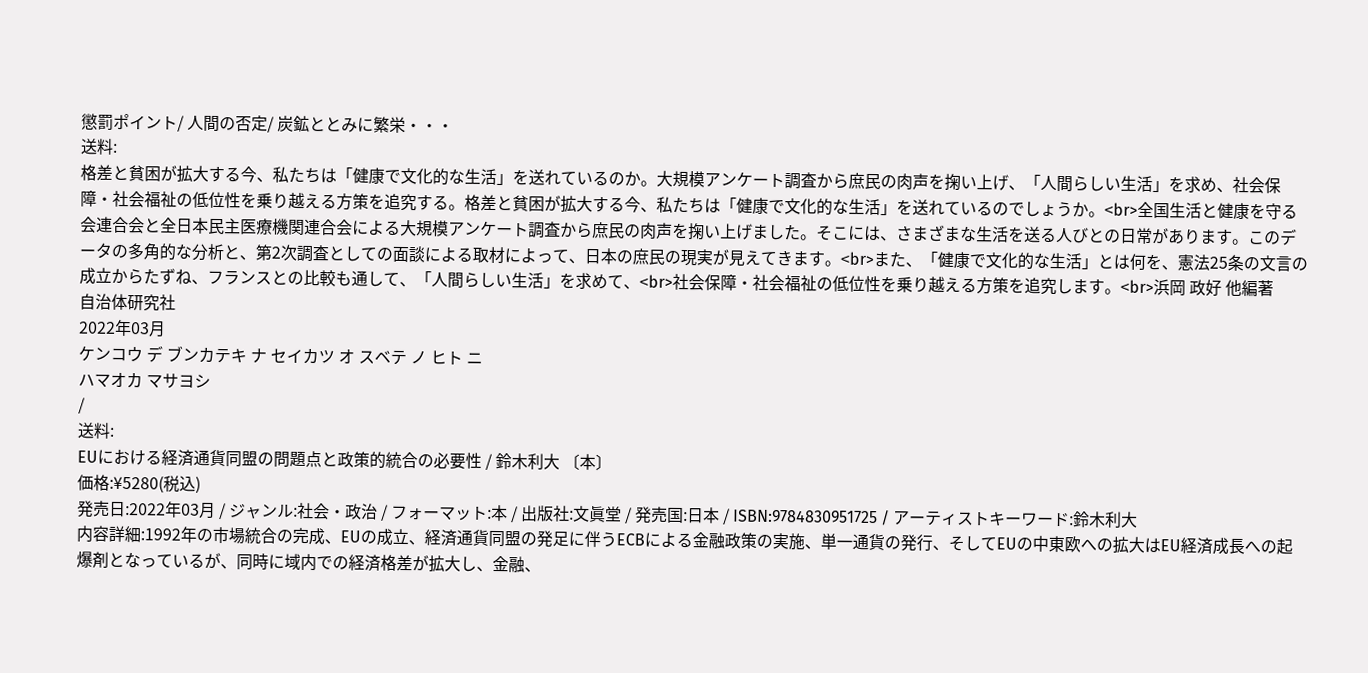懲罰ポイント/ 人間の否定/ 炭鉱ととみに繁栄・・・
送料:
格差と貧困が拡大する今、私たちは「健康で文化的な生活」を送れているのか。大規模アンケート調査から庶民の肉声を掬い上げ、「人間らしい生活」を求め、社会保障・社会福祉の低位性を乗り越える方策を追究する。格差と貧困が拡大する今、私たちは「健康で文化的な生活」を送れているのでしょうか。<br>全国生活と健康を守る会連合会と全日本民主医療機関連合会による大規模アンケート調査から庶民の肉声を掬い上げました。そこには、さまざまな生活を送る人びとの日常があります。このデータの多角的な分析と、第2次調査としての面談による取材によって、日本の庶民の現実が見えてきます。<br>また、「健康で文化的な生活」とは何を、憲法25条の文言の成立からたずね、フランスとの比較も通して、「人間らしい生活」を求めて、<br>社会保障・社会福祉の低位性を乗り越える方策を追究します。<br>浜岡 政好 他編著
自治体研究社
2022年03月
ケンコウ デ ブンカテキ ナ セイカツ オ スベテ ノ ヒト ニ
ハマオカ マサヨシ
/
送料:
EUにおける経済通貨同盟の問題点と政策的統合の必要性 / 鈴木利大 〔本〕
価格:¥5280(税込)
発売日:2022年03月 / ジャンル:社会・政治 / フォーマット:本 / 出版社:文眞堂 / 発売国:日本 / ISBN:9784830951725 / アーティストキーワード:鈴木利大
内容詳細:1992年の市場統合の完成、EUの成立、経済通貨同盟の発足に伴うECBによる金融政策の実施、単一通貨の発行、そしてEUの中東欧への拡大はEU経済成長への起爆剤となっているが、同時に域内での経済格差が拡大し、金融、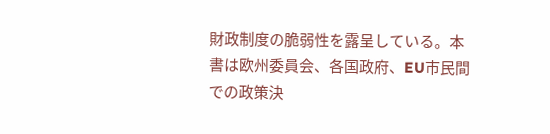財政制度の脆弱性を露呈している。本書は欧州委員会、各国政府、EU市民間での政策決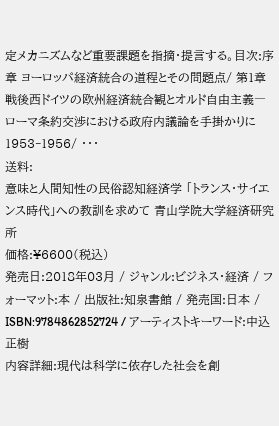定メカニズムなど重要課題を指摘・提言する。目次:序章 ヨーロッパ経済統合の道程とその問題点/ 第1章 戦後西ドイツの欧州経済統合観とオルド自由主義―ローマ条約交渉における政府内議論を手掛かりに1953‐1956/ ・・・
送料:
意味と人間知性の民俗認知経済学 「トランス・サイエンス時代」への教訓を求めて 青山学院大学経済研究所
価格:¥6600(税込)
発売日:2018年03月 / ジャンル:ビジネス・経済 / フォーマット:本 / 出版社:知泉書館 / 発売国:日本 / ISBN:9784862852724 / アーティストキーワード:中込正樹
内容詳細:現代は科学に依存した社会を創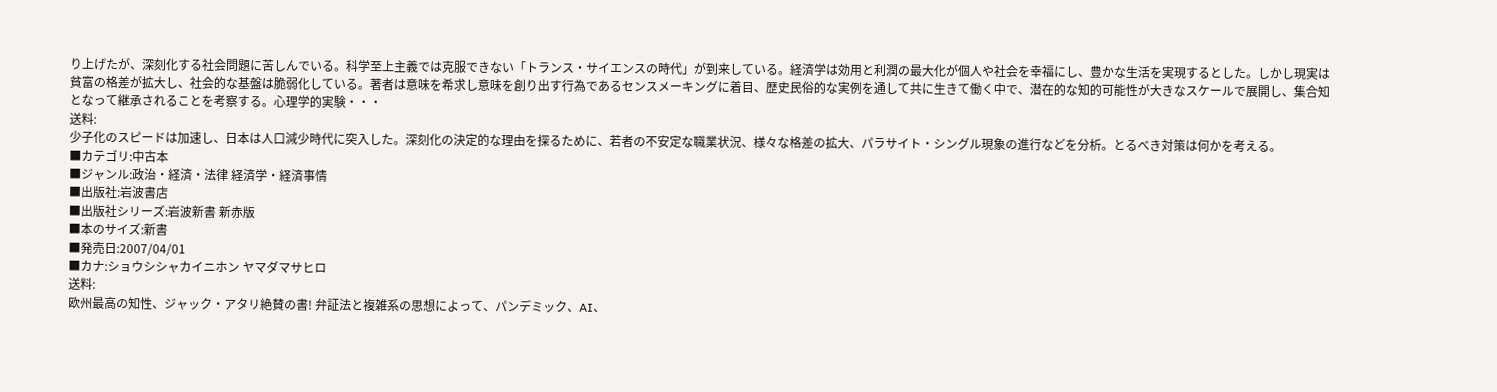り上げたが、深刻化する社会問題に苦しんでいる。科学至上主義では克服できない「トランス・サイエンスの時代」が到来している。経済学は効用と利潤の最大化が個人や社会を幸福にし、豊かな生活を実現するとした。しかし現実は貧富の格差が拡大し、社会的な基盤は脆弱化している。著者は意味を希求し意味を創り出す行為であるセンスメーキングに着目、歴史民俗的な実例を通して共に生きて働く中で、潜在的な知的可能性が大きなスケールで展開し、集合知となって継承されることを考察する。心理学的実験・・・
送料:
少子化のスピードは加速し、日本は人口減少時代に突入した。深刻化の決定的な理由を探るために、若者の不安定な職業状況、様々な格差の拡大、パラサイト・シングル現象の進行などを分析。とるべき対策は何かを考える。
■カテゴリ:中古本
■ジャンル:政治・経済・法律 経済学・経済事情
■出版社:岩波書店
■出版社シリーズ:岩波新書 新赤版
■本のサイズ:新書
■発売日:2007/04/01
■カナ:ショウシシャカイニホン ヤマダマサヒロ
送料:
欧州最高の知性、ジャック・アタリ絶賛の書! 弁証法と複雑系の思想によって、パンデミック、AI、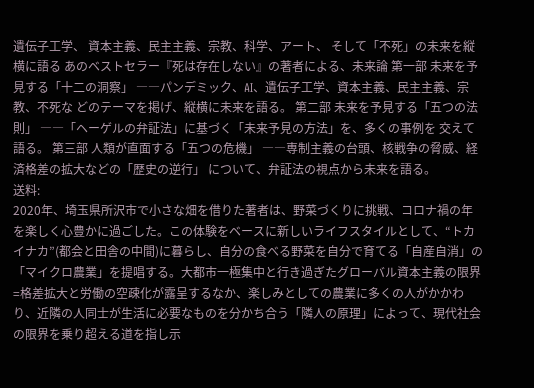遺伝子工学、 資本主義、民主主義、宗教、科学、アート、 そして「不死」の未来を縦横に語る あのベストセラー『死は存在しない』の著者による、未来論 第一部 未来を予見する「十二の洞察」 ――パンデミック、AI、遺伝子工学、資本主義、民主主義、宗教、不死な どのテーマを掲げ、縦横に未来を語る。 第二部 未来を予見する「五つの法則」 ――「ヘーゲルの弁証法」に基づく「未来予見の方法」を、多くの事例を 交えて語る。 第三部 人類が直面する「五つの危機」 ――専制主義の台頭、核戦争の脅威、経済格差の拡大などの「歴史の逆行」 について、弁証法の視点から未来を語る。
送料:
2020年、埼玉県所沢市で小さな畑を借りた著者は、野菜づくりに挑戦、コロナ禍の年を楽しく心豊かに過ごした。この体験をベースに新しいライフスタイルとして、“トカイナカ”(都会と田舎の中間)に暮らし、自分の食べる野菜を自分で育てる「自産自消」の「マイクロ農業」を提唱する。大都市一極集中と行き過ぎたグローバル資本主義の限界=格差拡大と労働の空疎化が露呈するなか、楽しみとしての農業に多くの人がかかわり、近隣の人同士が生活に必要なものを分かち合う「隣人の原理」によって、現代社会の限界を乗り超える道を指し示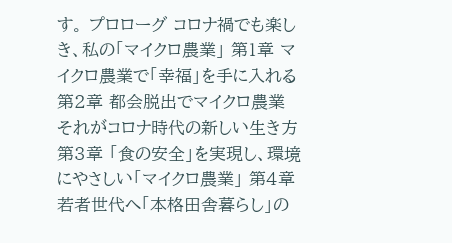す。 プロローグ コロナ禍でも楽しき、私の「マイクロ農業」 第1章 マイクロ農業で「幸福」を手に入れる 第2章 都会脱出でマイクロ農業 それがコロナ時代の新しい生き方 第3章 「食の安全」を実現し、環境にやさしい「マイクロ農業」 第4章 若者世代へ「本格田舎暮らし」の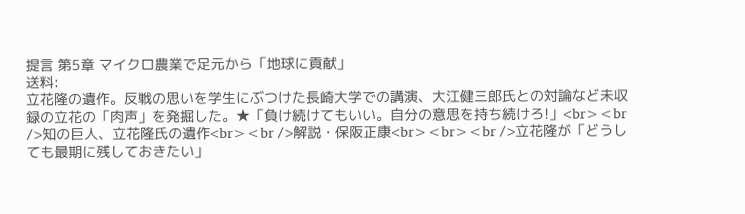提言 第5章 マイクロ農業で足元から「地球に貢献」
送料:
立花隆の遺作。反戦の思いを学生にぶつけた長崎大学での講演、大江健三郎氏との対論など未収録の立花の「肉声」を発掘した。★「負け続けてもいい。自分の意思を持ち続けろ!」<br><br />知の巨人、立花隆氏の遺作<br><br />解説・保阪正康<br><br><br />立花隆が「どうしても最期に残しておきたい」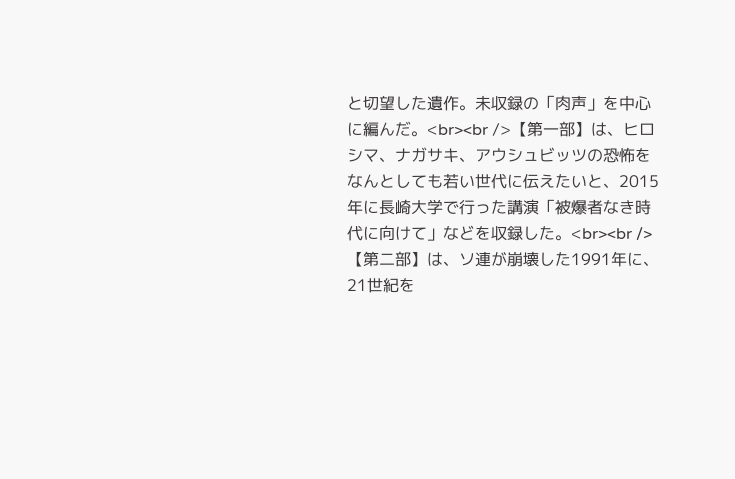と切望した遺作。未収録の「肉声」を中心に編んだ。<br><br />【第一部】は、ヒロシマ、ナガサキ、アウシュビッツの恐怖をなんとしても若い世代に伝えたいと、2015年に長崎大学で行った講演「被爆者なき時代に向けて」などを収録した。<br><br />【第二部】は、ソ連が崩壊した1991年に、21世紀を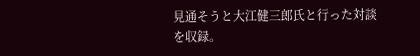見通そうと大江健三郎氏と行った対談を収録。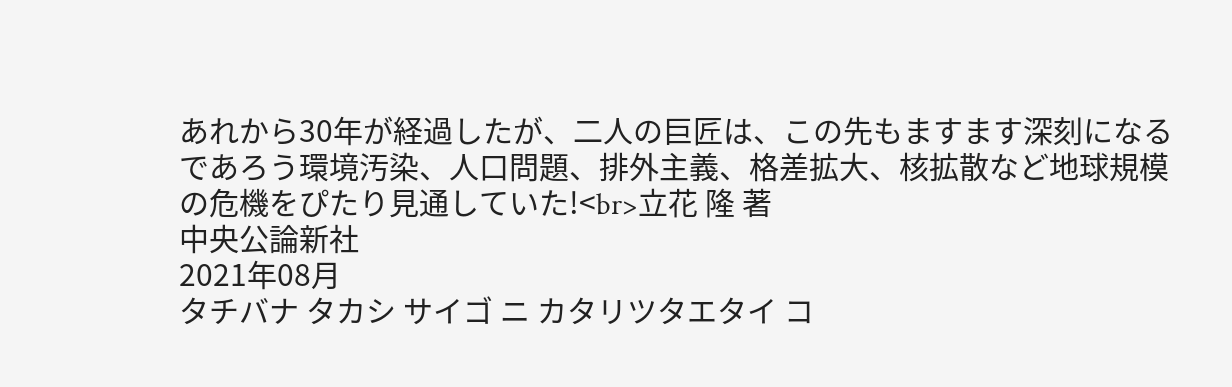あれから30年が経過したが、二人の巨匠は、この先もますます深刻になるであろう環境汚染、人口問題、排外主義、格差拡大、核拡散など地球規模の危機をぴたり見通していた!<br>立花 隆 著
中央公論新社
2021年08月
タチバナ タカシ サイゴ ニ カタリツタエタイ コ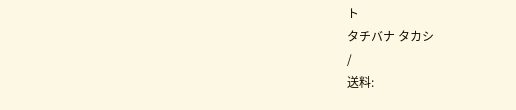ト
タチバナ タカシ
/
送料: